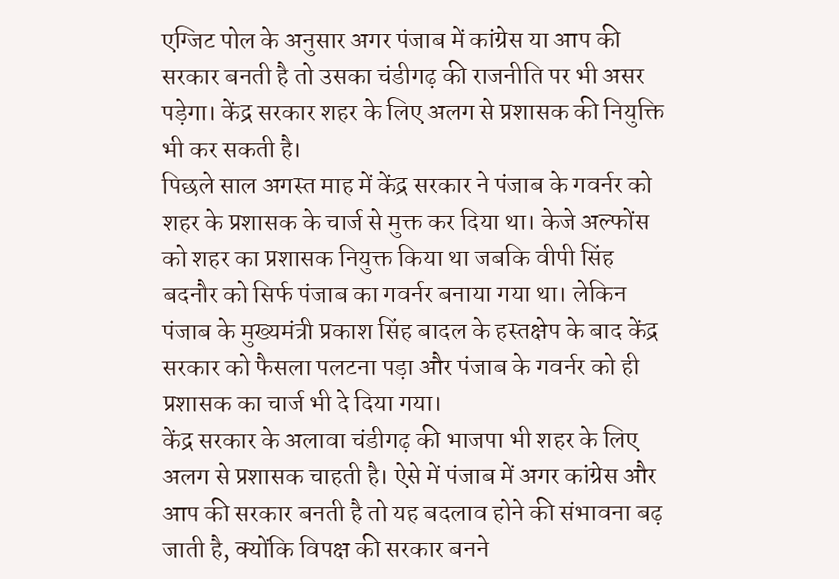एग्जिट पोल के अनुसार अगर पंजाब में कांग्रेस या आप की सरकार बनती है तो उसका चंडीगढ़ की राजनीति पर भी असर पड़ेगा। केंद्र सरकार शहर के लिए अलग से प्रशासक की नियुक्ति भी कर सकती है।
पिछले साल अगस्त माह में केंद्र सरकार ने पंजाब के गवर्नर को शहर के प्रशासक के चार्ज से मुक्त कर दिया था। केजे अल्फोंस को शहर का प्रशासक नियुक्त किया था जबकि वीपी सिंह बदनौर को सिर्फ पंजाब का गवर्नर बनाया गया था। लेकिन पंजाब के मुख्यमंत्री प्रकाश सिंह बादल के हस्तक्षेप के बाद केंद्र सरकार को फैसला पलटना पड़ा और पंजाब के गवर्नर को ही प्रशासक का चार्ज भी दे दिया गया।
केंद्र सरकार के अलावा चंडीगढ़ की भाजपा भी शहर के लिए अलग से प्रशासक चाहती है। ऐसे में पंजाब में अगर कांग्रेस और आप की सरकार बनती है तो यह बदलाव होने की संभावना बढ़ जाती है, क्योंकि विपक्ष की सरकार बनने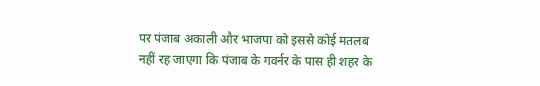पर पंजाब अकाली और भाजपा को इससे कोई मतलब नहीं रह जाएगा कि पंजाब के गवर्नर के पास ही शहर के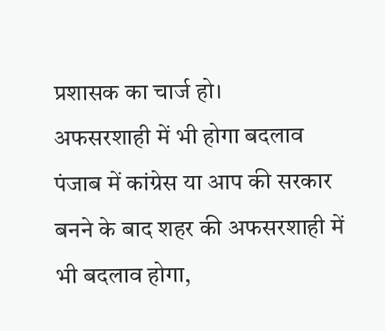प्रशासक का चार्ज हो।
अफसरशाही में भी होगा बदलाव
पंजाब में कांग्रेस या आप की सरकार बनने के बाद शहर की अफसरशाही में भी बदलाव होगा,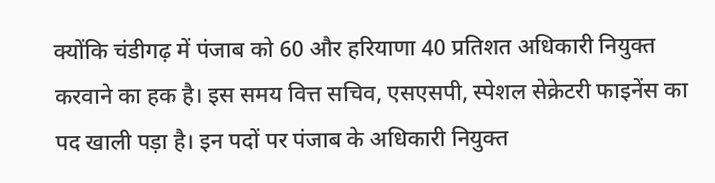क्योंकि चंडीगढ़ में पंजाब को 60 और हरियाणा 40 प्रतिशत अधिकारी नियुक्त करवाने का हक है। इस समय वित्त सचिव, एसएसपी, स्पेशल सेक्रेटरी फाइनेंस का पद खाली पड़ा है। इन पदों पर पंजाब के अधिकारी नियुक्त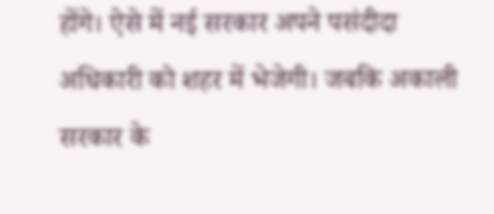होंगे। ऐसे में नई सरकार अपने पसंदीदा अधिकारी को शहर में भेजेगी। जबकि अकाली सरकार के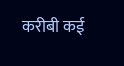करीबी कई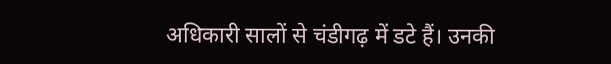अधिकारी सालों से चंडीगढ़ में डटे हैं। उनकी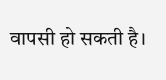वापसी हो सकती है।